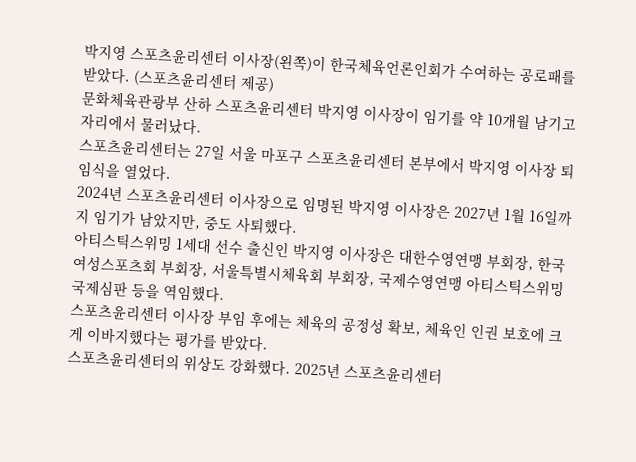박지영 스포츠윤리센터 이사장(왼쪽)이 한국체육언론인회가 수여하는 공로패를 받았다. (스포츠윤리센터 제공)
문화체육관광부 산하 스포츠윤리센터 박지영 이사장이 임기를 약 10개월 남기고 자리에서 물러났다.
스포츠윤리센터는 27일 서울 마포구 스포츠윤리센터 본부에서 박지영 이사장 퇴임식을 열었다.
2024년 스포츠윤리센터 이사장으로 임명된 박지영 이사장은 2027년 1월 16일까지 임기가 남았지만, 중도 사퇴했다.
아티스틱스위밍 1세대 선수 출신인 박지영 이사장은 대한수영연맹 부회장, 한국여성스포츠회 부회장, 서울특별시체육회 부회장, 국제수영연맹 아티스틱스위밍 국제심판 등을 역임했다.
스포츠윤리센터 이사장 부임 후에는 체육의 공정성 확보, 체육인 인권 보호에 크게 이바지했다는 평가를 받았다.
스포츠윤리센터의 위상도 강화했다. 2025년 스포츠윤리센터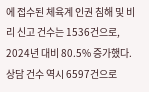에 접수된 체육계 인권 침해 및 비리 신고 건수는 1536건으로, 2024년 대비 80.5% 증가했다. 상담 건수 역시 6597건으로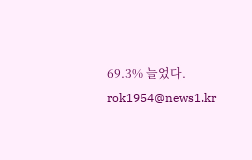69.3% 늘었다.
rok1954@news1.kr